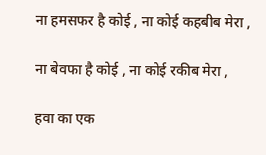ना हमसफर है कोई , ना कोई कहबीब मेरा ,

ना बेवफा है कोई , ना कोई रकीब मेरा ,

हवा का एक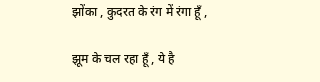झोंका , कुदरत के रंग में रंगा हूँ ,

झूम के चल रहा हूँ , ये है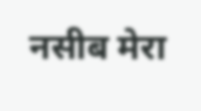नसीब मेरा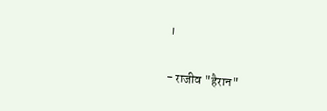।

- राजीव "हैरान"